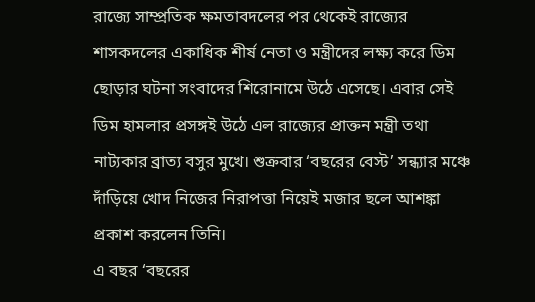রাজ্যে সাম্প্রতিক ক্ষমতাবদলের পর থেকেই রাজ্যের শাসকদলের একাধিক শীর্ষ নেতা ও মন্ত্রীদের লক্ষ্য করে ডিম ছোড়ার ঘটনা সংবাদের শিরোনামে উঠে এসেছে। এবার সেই ডিম হামলার প্রসঙ্গই উঠে এল রাজ্যের প্রাক্তন মন্ত্রী তথা নাট্যকার ব্রাত্য বসুর মুখে। শুক্রবার ‘বছরের বেস্ট’ সন্ধ্যার মঞ্চে দাঁড়িয়ে খোদ নিজের নিরাপত্তা নিয়েই মজার ছলে আশঙ্কা প্রকাশ করলেন তিনি।
এ বছর ‘বছরের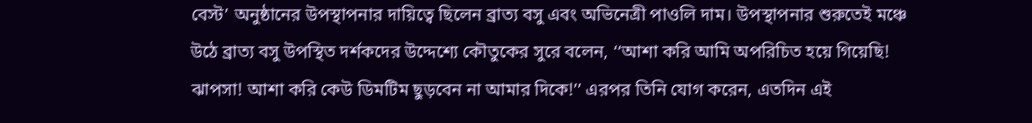বেস্ট’ অনুষ্ঠানের উপস্থাপনার দায়িত্বে ছিলেন ব্রাত্য বসু এবং অভিনেত্রী পাওলি দাম। উপস্থাপনার শুরুতেই মঞ্চে উঠে ব্রাত্য বসু উপস্থিত দর্শকদের উদ্দেশ্যে কৌতুকের সুরে বলেন, ‘‘আশা করি আমি অপরিচিত হয়ে গিয়েছি! ঝাপসা! আশা করি কেউ ডিমটিম ছুড়বেন না আমার দিকে!’’ এরপর তিনি যোগ করেন, এতদিন এই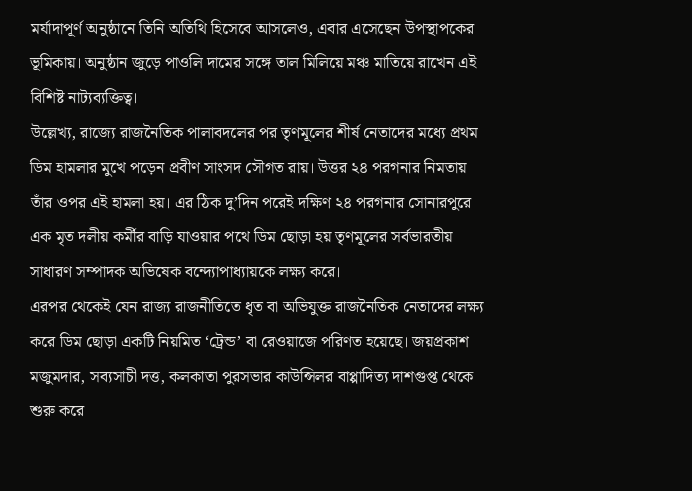মর্যাদাপূর্ণ অনুষ্ঠানে তিনি অতিথি হিসেবে আসলেও, এবার এসেছেন উপস্থাপকের ভূমিকায়। অনুষ্ঠান জুড়ে পাওলি দামের সঙ্গে তাল মিলিয়ে মঞ্চ মাতিয়ে রাখেন এই বিশিষ্ট নাট্যব্যক্তিত্ব।
উল্লেখ্য, রাজ্যে রাজনৈতিক পালাবদলের পর তৃণমূলের শীর্ষ নেতাদের মধ্যে প্রথম ডিম হামলার মুখে পড়েন প্রবীণ সাংসদ সৌগত রায়। উত্তর ২৪ পরগনার নিমতায় তাঁর ওপর এই হামলা হয়। এর ঠিক দু’দিন পরেই দক্ষিণ ২৪ পরগনার সোনারপুরে এক মৃত দলীয় কর্মীর বাড়ি যাওয়ার পথে ডিম ছোড়া হয় তৃণমূলের সর্বভারতীয় সাধারণ সম্পাদক অভিষেক বন্দ্যোপাধ্যায়কে লক্ষ্য করে।
এরপর থেকেই যেন রাজ্য রাজনীতিতে ধৃত বা অভিযুক্ত রাজনৈতিক নেতাদের লক্ষ্য করে ডিম ছোড়া একটি নিয়মিত ‘ট্রেন্ড’ বা রেওয়াজে পরিণত হয়েছে। জয়প্রকাশ মজুমদার, সব্যসাচী দত্ত, কলকাতা পুরসভার কাউন্সিলর বাপ্পাদিত্য দাশগুপ্ত থেকে শুরু করে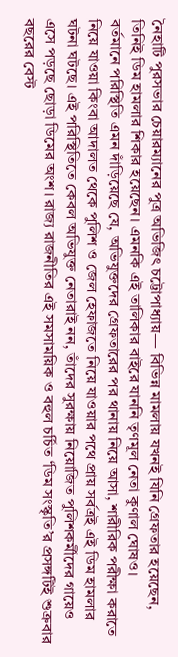নৈহাটি পুরসভার চেয়ারম্যানের পুত্র অভিজিৎ চট্টোপাধ্যায়— বিভিন্ন মামলায় যখনই যিনি গ্রেফতার হয়েছেন, তিনিই ডিম হামলার শিকার হয়েছেন। এমনকি এই তালিকার বাইরে যাননি তৃণমূল নেতা কুণাল ঘোষও।
বর্তমানে পরিস্থিতি এমন দাঁড়িয়েছে যে, অভিযুক্তদের গ্রেফতারের পর থানায় নিয়ে আসা, শারীরিক পরীক্ষা করাতে নিয়ে যাওয়া কিংবা আদালত থেকে পুলিশ ও জেল হেফাজতে নিয়ে যাওয়ার পথে প্রায় সর্বত্রই এই ডিম হামলার ঘটনা ঘটছে। এই পরিস্থিতিতে কেবল অভিযুক্ত নেতারাই নন, তাঁদের সুরক্ষায় নিয়োজিত পুলিশকর্মীদের গায়েও এসে পড়ছে ছোড়া ডিমের অংশ। রাজ্য রাজনীতির এই সমসাময়িক ও বহুল চর্চিত ‘ডিম সংস্কৃতি’র প্রসঙ্গটিই শুক্রবার বছরের বেস্ট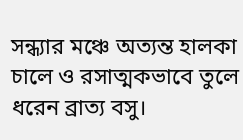সন্ধ্যার মঞ্চে অত্যন্ত হালকা চালে ও রসাত্মকভাবে তুলে ধরেন ব্রাত্য বসু।